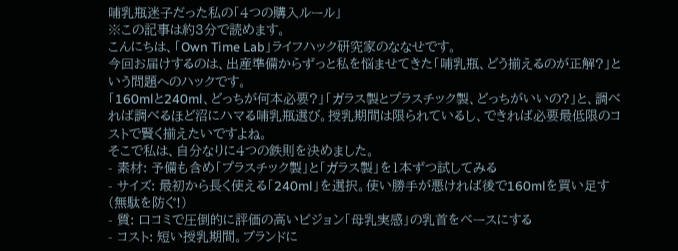哺乳瓶迷子だった私の「4つの購入ルール」
※この記事は約3分で読めます。
こんにちは、「Own Time Lab」ライフハック研究家のななせです。
今回お届けするのは、出産準備からずっと私を悩ませてきた「哺乳瓶、どう揃えるのが正解?」という問題へのハックです。
「160mlと240ml、どっちが何本必要?」「ガラス製とプラスチック製、どっちがいいの?」と、調べれば調べるほど沼にハマる哺乳瓶選び。授乳期間は限られているし、できれば必要最低限のコストで賢く揃えたいですよね。
そこで私は、自分なりに4つの鉄則を決めました。
- 素材: 予備も含め「プラスチック製」と「ガラス製」を1本ずつ試してみる
- サイズ: 最初から長く使える「240ml」を選択。使い勝手が悪ければ後で160mlを買い足す(無駄を防ぐ!)
- 質: 口コミで圧倒的に評価の高いピジョン「母乳実感」の乳首をベースにする
- コスト: 短い授乳期間。ブランドに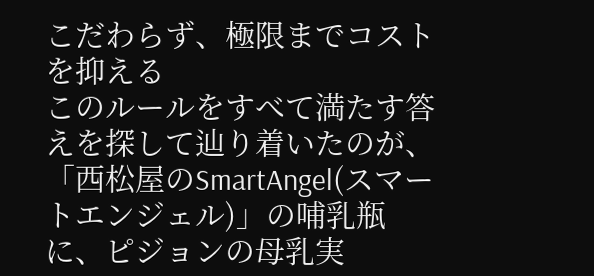こだわらず、極限までコストを抑える
このルールをすべて満たす答えを探して辿り着いたのが、「西松屋のSmartAngel(スマートエンジェル)」の哺乳瓶に、ピジョンの母乳実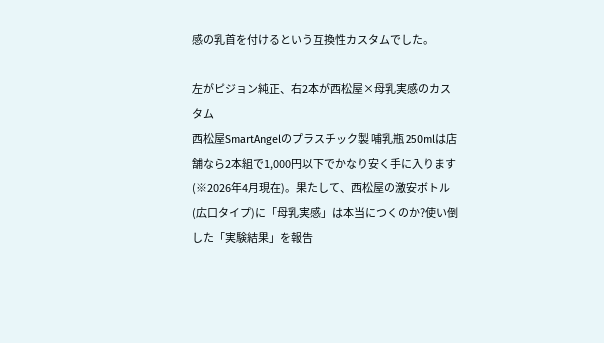感の乳首を付けるという互換性カスタムでした。

左がピジョン純正、右2本が西松屋×母乳実感のカスタム
西松屋SmartAngelのプラスチック製 哺乳瓶 250mlは店舗なら2本組で1,000円以下でかなり安く手に入ります(※2026年4月現在)。果たして、西松屋の激安ボトル(広口タイプ)に「母乳実感」は本当につくのか?使い倒した「実験結果」を報告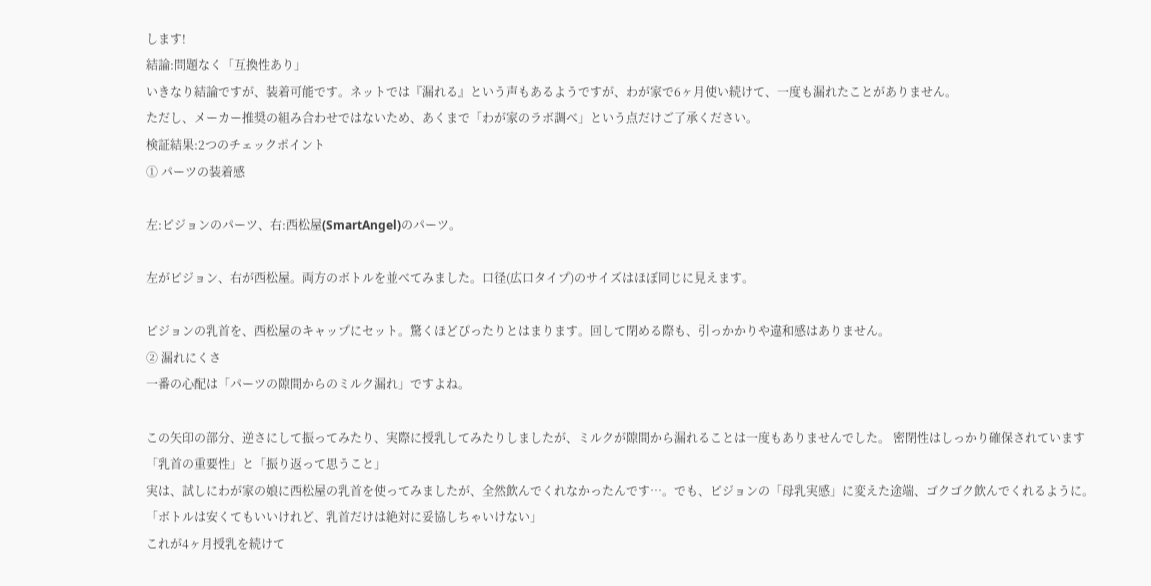します!
結論:問題なく「互換性あり」
いきなり結論ですが、装着可能です。ネットでは『漏れる』という声もあるようですが、わが家で6ヶ月使い続けて、一度も漏れたことがありません。
ただし、メーカー推奨の組み合わせではないため、あくまで「わが家のラボ調べ」という点だけご了承ください。
検証結果:2つのチェックポイント
① パーツの装着感

左:ピジョンのパーツ、右:西松屋(SmartAngel)のパーツ。

左がピジョン、右が西松屋。両方のボトルを並べてみました。口径(広口タイプ)のサイズはほぼ同じに見えます。

ピジョンの乳首を、西松屋のキャップにセット。驚くほどぴったりとはまります。回して閉める際も、引っかかりや違和感はありません。
② 漏れにくさ
一番の心配は「パーツの隙間からのミルク漏れ」ですよね。

この矢印の部分、逆さにして振ってみたり、実際に授乳してみたりしましたが、ミルクが隙間から漏れることは一度もありませんでした。 密閉性はしっかり確保されています
「乳首の重要性」と「振り返って思うこと」
実は、試しにわが家の娘に西松屋の乳首を使ってみましたが、全然飲んでくれなかったんです…。でも、ピジョンの「母乳実感」に変えた途端、ゴクゴク飲んでくれるように。
「ボトルは安くてもいいけれど、乳首だけは絶対に妥協しちゃいけない」
これが4ヶ月授乳を続けて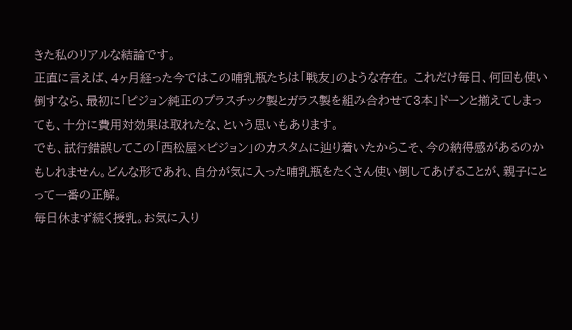きた私のリアルな結論です。
正直に言えば、4ヶ月経った今ではこの哺乳瓶たちは「戦友」のような存在。 これだけ毎日、何回も使い倒すなら、最初に「ピジョン純正のプラスチック製とガラス製を組み合わせて3本」ドーンと揃えてしまっても、十分に費用対効果は取れたな、という思いもあります。
でも、試行錯誤してこの「西松屋×ピジョン」のカスタムに辿り着いたからこそ、今の納得感があるのかもしれません。どんな形であれ、自分が気に入った哺乳瓶をたくさん使い倒してあげることが、親子にとって一番の正解。
毎日休まず続く授乳。お気に入り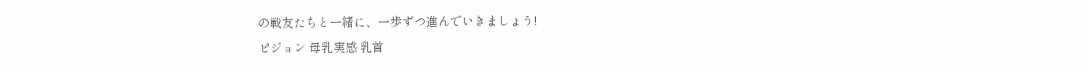の戦友たちと一緒に、一歩ずつ進んでいきましょう!
ピジョン 母乳実感 乳首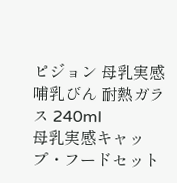ピジョン 母乳実感 哺乳びん 耐熱ガラス 240ml
母乳実感キャップ・フードセット